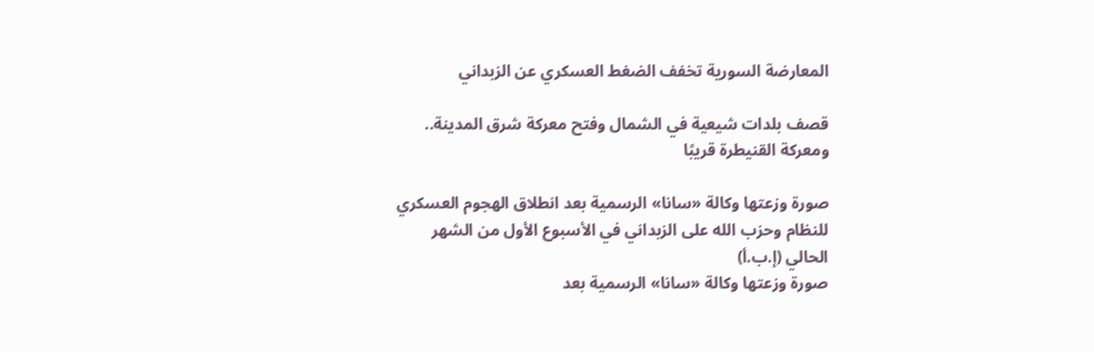المعارضة السورية تخفف الضغط العسكري عن الزبداني

قصف بلدات شيعية في الشمال وفتح معركة شرق المدينة.. ومعركة القنيطرة قريبًا

صورة وزعتها وكالة «سانا» الرسمية بعد انطلاق الهجوم العسكري للنظام وحزب الله على الزبداني في الأسبوع الأول من الشهر الحالي (إ.ب.أ)
صورة وزعتها وكالة «سانا» الرسمية بعد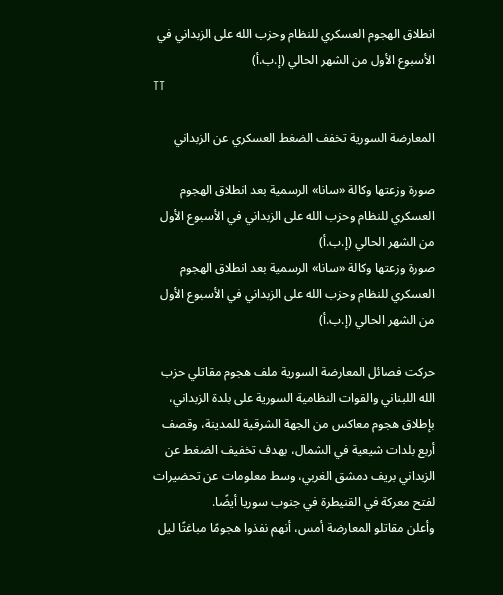انطلاق الهجوم العسكري للنظام وحزب الله على الزبداني في الأسبوع الأول من الشهر الحالي (إ.ب.أ)
TT

المعارضة السورية تخفف الضغط العسكري عن الزبداني

صورة وزعتها وكالة «سانا» الرسمية بعد انطلاق الهجوم العسكري للنظام وحزب الله على الزبداني في الأسبوع الأول من الشهر الحالي (إ.ب.أ)
صورة وزعتها وكالة «سانا» الرسمية بعد انطلاق الهجوم العسكري للنظام وحزب الله على الزبداني في الأسبوع الأول من الشهر الحالي (إ.ب.أ)

حركت فصائل المعارضة السورية ملف هجوم مقاتلي حزب الله اللبناني والقوات النظامية السورية على بلدة الزبداني، بإطلاق هجوم معاكس من الجهة الشرقية للمدينة، وقصف أربع بلدات شيعية في الشمال، بهدف تخفيف الضغط عن الزبداني بريف دمشق الغربي، وسط معلومات عن تحضيرات لفتح معركة في القنيطرة في جنوب سوريا أيضًا.
وأعلن مقاتلو المعارضة أمس، أنهم نفذوا هجومًا مباغتًا ليل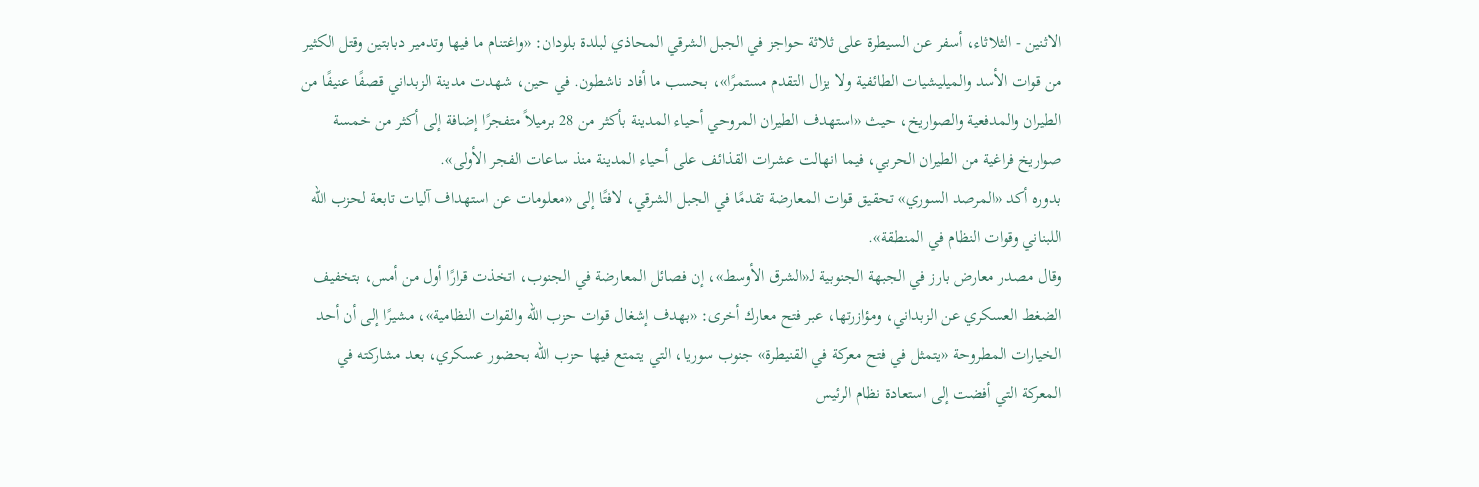الاثنين - الثلاثاء، أسفر عن السيطرة على ثلاثة حواجز في الجبل الشرقي المحاذي لبلدة بلودان: «واغتنام ما فيها وتدمير دبابتين وقتل الكثير من قوات الأسد والميليشيات الطائفية ولا يزال التقدم مستمرًا»، بحسب ما أفاد ناشطون. في حين، شهدت مدينة الزبداني قصفًا عنيفًا من الطيران والمدفعية والصواريخ، حيث «استهدف الطيران المروحي أحياء المدينة بأكثر من 28 برميلاً متفجرًا إضافة إلى أكثر من خمسة صواريخ فراغية من الطيران الحربي، فيما انهالت عشرات القذائف على أحياء المدينة منذ ساعات الفجر الأولى».
بدوره أكد «المرصد السوري» تحقيق قوات المعارضة تقدمًا في الجبل الشرقي، لافتًا إلى «معلومات عن استهداف آليات تابعة لحزب الله اللبناني وقوات النظام في المنطقة».
وقال مصدر معارض بارز في الجبهة الجنوبية لـ«الشرق الأوسط»، إن فصائل المعارضة في الجنوب، اتخذت قرارًا أول من أمس، بتخفيف الضغط العسكري عن الزبداني، ومؤازرتها، عبر فتح معارك أخرى: «بهدف إشغال قوات حزب الله والقوات النظامية»، مشيرًا إلى أن أحد الخيارات المطروحة «يتمثل في فتح معركة في القنيطرة» جنوب سوريا، التي يتمتع فيها حزب الله بحضور عسكري، بعد مشاركته في المعركة التي أفضت إلى استعادة نظام الرئيس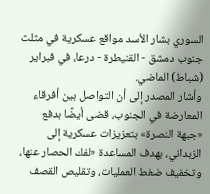السوري بشار الأسد مواقع عسكرية في مثلث جنوب دمشق - القنيطرة - درعا، في فبراير (شباط) الماضي.
وأشار المصدر إلى أن التواصل بين أفرقاء المعارضة في الجنوب، قضى أيضًا بدفع «جبهة النصرة» بتعزيزات عسكرية إلى الزبداني، بهدف المساعدة «لفك الحصار عنها، وتخفيف ضغط العمليات، وتقليص القصف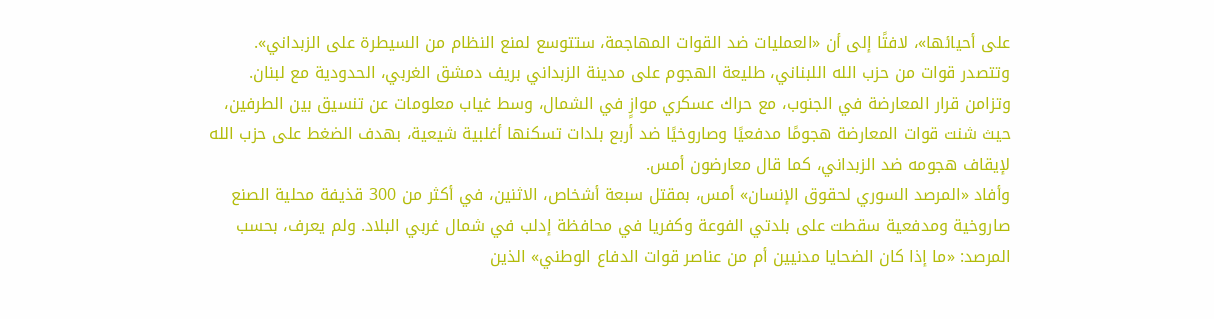على أحيائها»، لافتًا إلى أن «العمليات ضد القوات المهاجمة، ستتوسع لمنع النظام من السيطرة على الزبداني».
وتتصدر قوات من حزب الله اللبناني، طليعة الهجوم على مدينة الزبداني بريف دمشق الغربي، الحدودية مع لبنان.
وتزامن قرار المعارضة في الجنوب، مع حراك عسكري موازٍ في الشمال، وسط غياب معلومات عن تنسيق بين الطرفين، حيث شنت قوات المعارضة هجومًا مدفعيًا وصاروخيًا ضد أربع بلدات تسكنها أغلبية شيعية، بهدف الضغط على حزب الله لإيقاف هجومه ضد الزبداني، كما قال معارضون أمس.
وأفاد «المرصد السوري لحقوق الإنسان» أمس، بمقتل سبعة أشخاص، الاثنين، في أكثر من 300 قذيفة محلية الصنع صاروخية ومدفعية سقطت على بلدتي الفوعة وكفريا في محافظة إدلب في شمال غربي البلاد. ولم يعرف، بحسب المرصد: «ما إذا كان الضحايا مدنيين أم من عناصر قوات الدفاع الوطني» الذين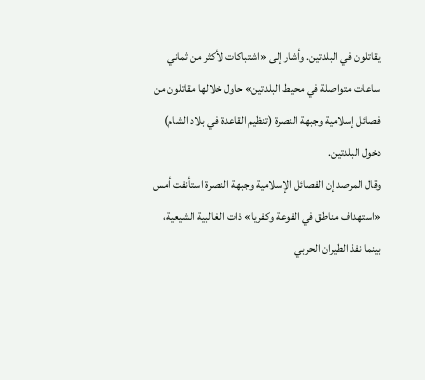يقاتلون في البلدتين. وأشار إلى «اشتباكات لأكثر من ثماني ساعات متواصلة في محيط البلدتين» حاول خلالها مقاتلون من فصائل إسلامية وجبهة النصرة (تنظيم القاعدة في بلاد الشام) دخول البلدتين.
وقال المرصد إن الفصائل الإسلامية وجبهة النصرة استأنفت أمس «استهداف مناطق في الفوعة وكفريا» ذات الغالبية الشيعية، بينما نفذ الطيران الحربي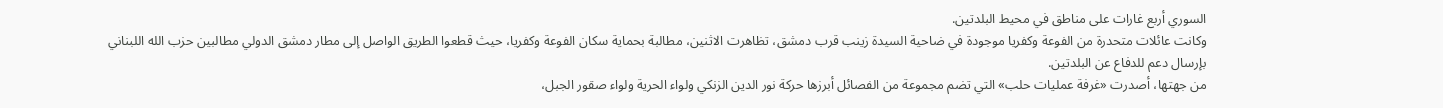السوري أربع غارات على مناطق في محيط البلدتين.
وكانت عائلات متحدرة من الفوعة وكفريا موجودة في ضاحية السيدة زينب قرب دمشق، تظاهرت الاثنين، مطالبة بحماية سكان الفوعة وكفريا، حيث قطعوا الطريق الواصل إلى مطار دمشق الدولي مطالبين حزب الله اللبناني بإرسال دعم للدفاع عن البلدتين.
من جهتها، أصدرت «غرفة عمليات حلب» التي تضم مجموعة من الفصائل أبرزها حركة نور الدين الزنكي ولواء الحرية ولواء صقور الجبل،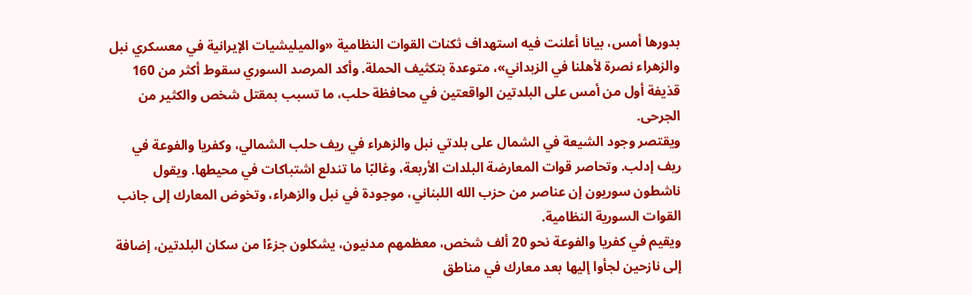بدورها أمس، بيانا أعلنت فيه استهداف ثكنات القوات النظامية «والميليشيات الإيرانية في معسكري نبل والزهراء نصرة لأهلنا في الزبداني»، متوعدة بتكثيف الحملة. وأكد المرصد السوري سقوط أكثر من 160 قذيفة أول من أمس على البلدتين الواقعتين في محافظة حلب، ما تسبب بمقتل شخص والكثير من الجرحى.
ويقتصر وجود الشيعة في الشمال على بلدتي نبل والزهراء في ريف حلب الشمالي، وكفريا والفوعة في ريف إدلب. وتحاصر قوات المعارضة البلدات الأربعة، وغالبًا ما تندلع اشتباكات في محيطها. ويقول ناشطون سوريون إن عناصر من حزب الله اللبناني، موجودة في نبل والزهراء، وتخوض المعارك إلى جانب القوات السورية النظامية.
ويقيم في كفريا والفوعة نحو 20 ألف شخص، معظمهم مدنيون، يشكلون جزءًا من سكان البلدتين، إضافة إلى نازحين لجأوا إليها بعد معارك في مناطق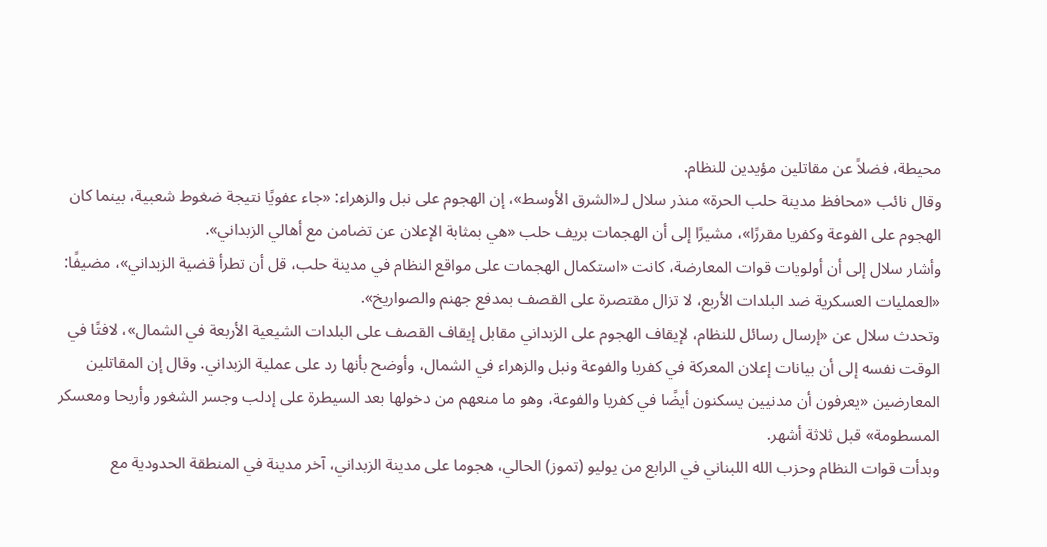محيطة، فضلاً عن مقاتلين مؤيدين للنظام.
وقال نائب «محافظ مدينة حلب الحرة» منذر سلال لـ«الشرق الأوسط»، إن الهجوم على نبل والزهراء: «جاء عفويًا نتيجة ضغوط شعبية، بينما كان الهجوم على الفوعة وكفريا مقررًا»، مشيرًا إلى أن الهجمات بريف حلب «هي بمثابة الإعلان عن تضامن مع أهالي الزبداني».
وأشار سلال إلى أن أولويات قوات المعارضة، كانت «استكمال الهجمات على مواقع النظام في مدينة حلب، قل أن تطرأ قضية الزبداني»، مضيفًا: «العمليات العسكرية ضد البلدات الأربع، لا تزال مقتصرة على القصف بمدفع جهنم والصواريخ».
وتحدث سلال عن «إرسال رسائل للنظام، لإيقاف الهجوم على الزبداني مقابل إيقاف القصف على البلدات الشيعية الأربعة في الشمال»، لافتًا في الوقت نفسه إلى أن بيانات إعلان المعركة في كفريا والفوعة ونبل والزهراء في الشمال، وأوضح بأنها رد على عملية الزبداني. وقال إن المقاتلين المعارضين «يعرفون أن مدنيين يسكنون أيضًا في كفريا والفوعة، وهو ما منعهم من دخولها بعد السيطرة على إدلب وجسر الشغور وأريحا ومعسكر المسطومة» قبل ثلاثة أشهر.
وبدأت قوات النظام وحزب الله اللبناني في الرابع من يوليو (تموز) الحالي، هجوما على مدينة الزبداني، آخر مدينة في المنطقة الحدودية مع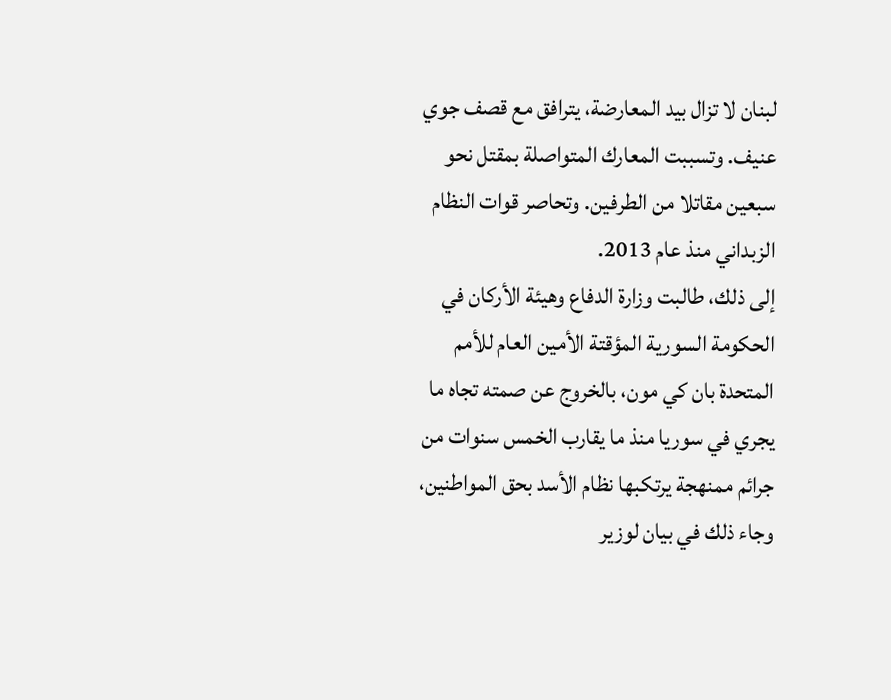لبنان لا تزال بيد المعارضة، يترافق مع قصف جوي عنيف. وتسببت المعارك المتواصلة بمقتل نحو سبعين مقاتلا من الطرفين. وتحاصر قوات النظام الزبداني منذ عام 2013.
إلى ذلك، طالبت وزارة الدفاع وهيئة الأركان في الحكومة السورية المؤقتة الأمين العام للأمم المتحدة بان كي مون، بالخروج عن صمته تجاه ما يجري في سوريا منذ ما يقارب الخمس سنوات من جرائم ممنهجة يرتكبها نظام الأسد بحق المواطنين، وجاء ذلك في بيان لوزير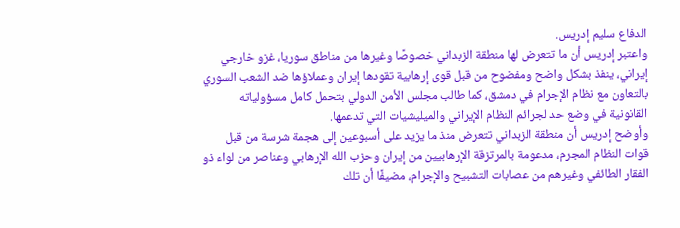الدفاع سليم إدريس.
واعتبر إدريس أن ما تتعرض لها منطقة الزبداني خصوصًا وغيرها من مناطق سوريا، غزو خارجي إيراني، ينفذ بشكل واضح ومفضوح من قبل قوى إرهابية تقودها إيران وعملاؤها ضد الشعب السوري بالتعاون مع نظام الإجرام في دمشق، كما طالب مجلس الأمن الدولي بتحمل كامل مسؤولياته القانونية في وضع حد لجرائم النظام الإيراني والميليشيات التي تدعمها.
وأوضح إدريس أن منطقة الزبداني تتعرض منذ ما يزيد على أسبوعين إلى هجمة شرسة من قبل قوات النظام المجرم، مدعومة بالمرتزقة الإرهابيين من إيران وحزب الله الإرهابي وعناصر من لواء ذو الفقار الطائفي وغيرهم من عصابات التشبيح والإجرام، مضيفًا أن تلك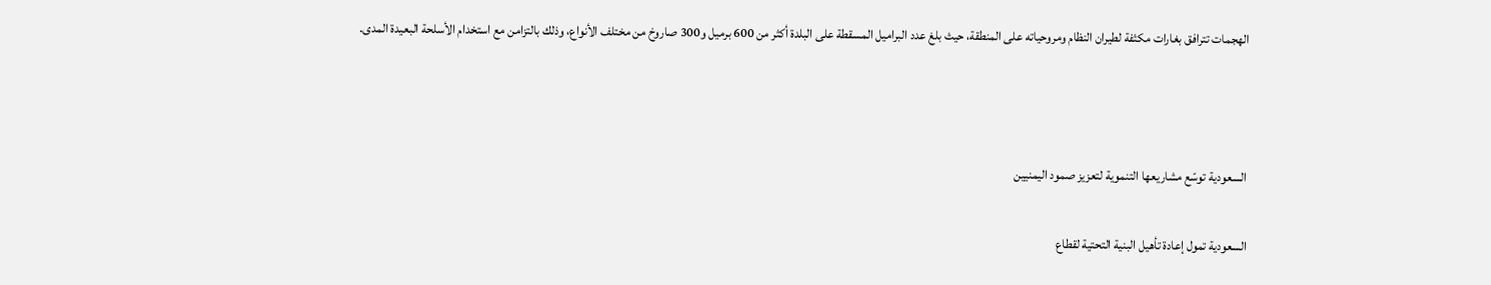الهجمات تترافق بغارات مكثفة لطيران النظام ومروحياته على المنطقة، حيث بلغ عدد البراميل المسقطة على البلدة أكثر من 600 برميل و300 صاروخ من مختلف الأنواع، وذلك بالتزامن مع استخدام الأسلحة البعيدة المدى.



السعودية توسّع مشاريعها التنموية لتعزيز صمود اليمنيين

السعودية تمول إعادة تأهيل البنية التحتية لقطاع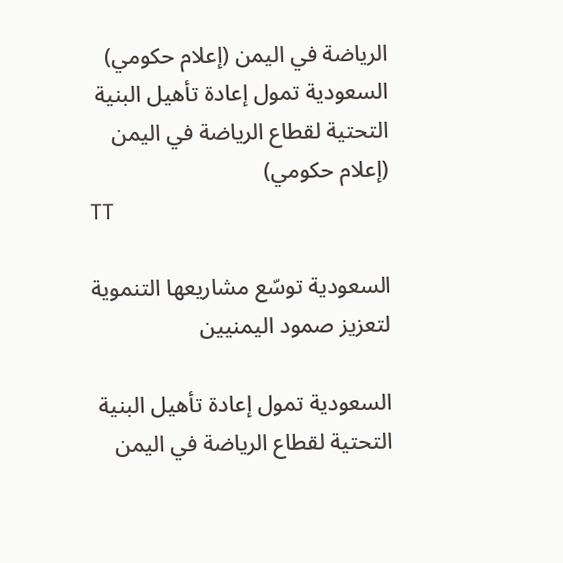الرياضة في اليمن (إعلام حكومي)
السعودية تمول إعادة تأهيل البنية التحتية لقطاع الرياضة في اليمن (إعلام حكومي)
TT

السعودية توسّع مشاريعها التنموية لتعزيز صمود اليمنيين

السعودية تمول إعادة تأهيل البنية التحتية لقطاع الرياضة في اليمن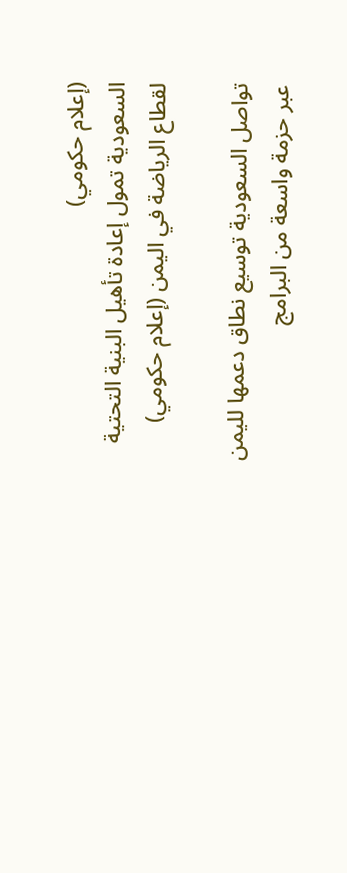(إعلام حكومي)
السعودية تمول إعادة تأهيل البنية التحتية لقطاع الرياضة في اليمن (إعلام حكومي)

تواصل السعودية توسيع نطاق دعمها لليمن عبر حزمة واسعة من البرامج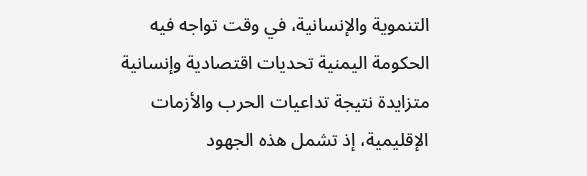التنموية والإنسانية، في وقت تواجه فيه الحكومة اليمنية تحديات اقتصادية وإنسانية متزايدة نتيجة تداعيات الحرب والأزمات الإقليمية، إذ تشمل هذه الجهود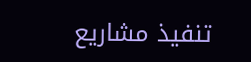تنفيذ مشاريع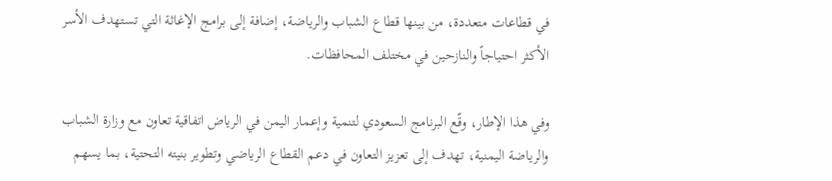في قطاعات متعددة، من بينها قطاع الشباب والرياضة، إضافة إلى برامج الإغاثة التي تستهدف الأسر الأكثر احتياجاً والنازحين في مختلف المحافظات.

وفي هذا الإطار، وقّع البرنامج السعودي لتنمية وإعمار اليمن في الرياض اتفاقية تعاون مع وزارة الشباب والرياضة اليمنية، تهدف إلى تعزيز التعاون في دعم القطاع الرياضي وتطوير بنيته التحتية، بما يسهم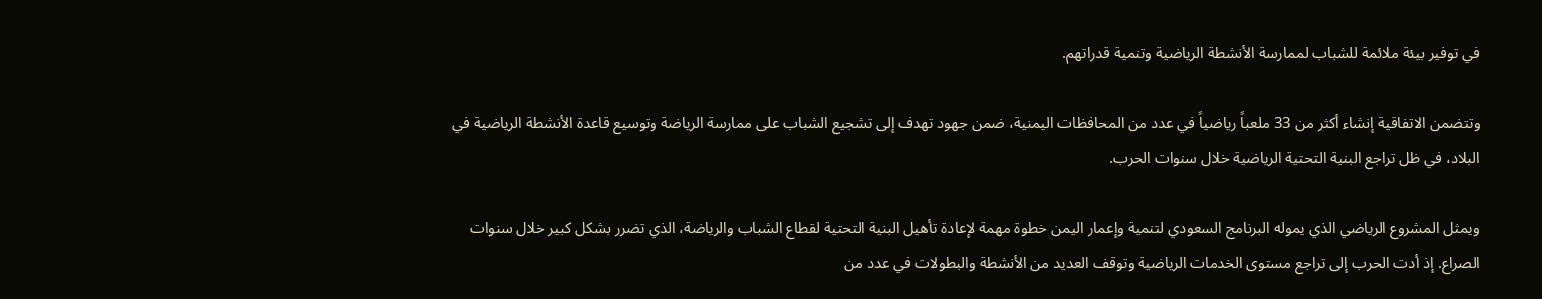في توفير بيئة ملائمة للشباب لممارسة الأنشطة الرياضية وتنمية قدراتهم.

وتتضمن الاتفاقية إنشاء أكثر من 33 ملعباً رياضياً في عدد من المحافظات اليمنية، ضمن جهود تهدف إلى تشجيع الشباب على ممارسة الرياضة وتوسيع قاعدة الأنشطة الرياضية في البلاد، في ظل تراجع البنية التحتية الرياضية خلال سنوات الحرب.

ويمثل المشروع الرياضي الذي يموله البرنامج السعودي لتنمية وإعمار اليمن خطوة مهمة لإعادة تأهيل البنية التحتية لقطاع الشباب والرياضة، الذي تضرر بشكل كبير خلال سنوات الصراع. إذ أدت الحرب إلى تراجع مستوى الخدمات الرياضية وتوقف العديد من الأنشطة والبطولات في عدد من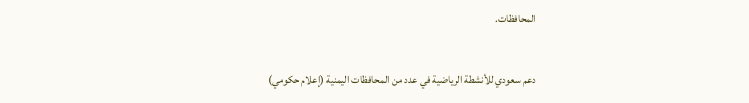المحافظات.

دعم سعودي للأنشطة الرياضية في عدد من المحافظات اليمنية (إعلام حكومي)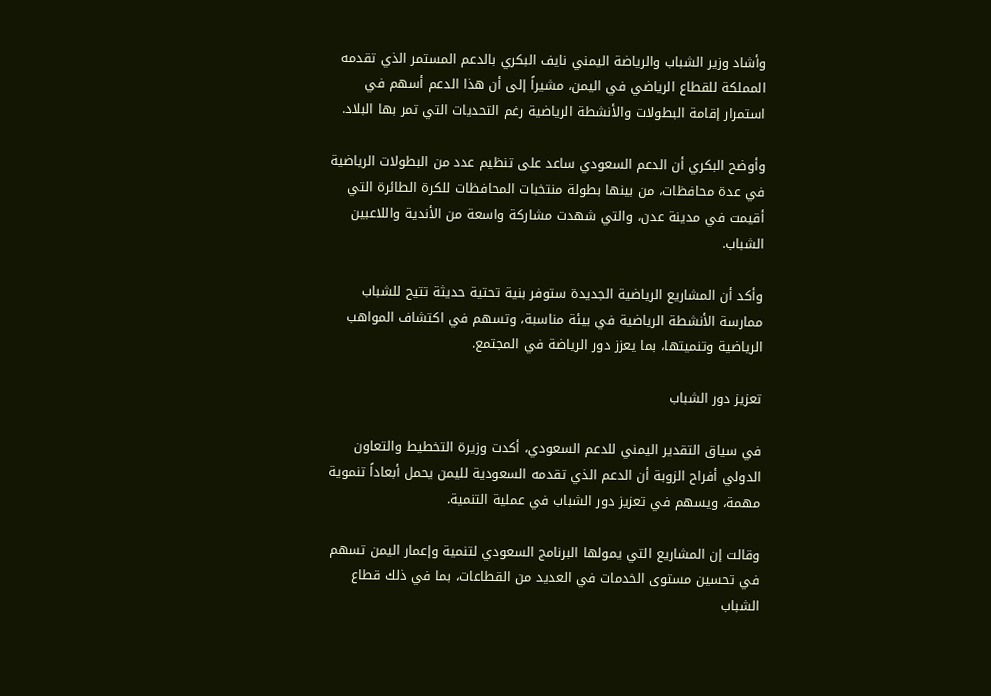وأشاد وزير الشباب والرياضة اليمني نايف البكري بالدعم المستمر الذي تقدمه المملكة للقطاع الرياضي في اليمن، مشيراً إلى أن هذا الدعم أسهم في استمرار إقامة البطولات والأنشطة الرياضية رغم التحديات التي تمر بها البلاد.

وأوضح البكري أن الدعم السعودي ساعد على تنظيم عدد من البطولات الرياضية في عدة محافظات، من بينها بطولة منتخبات المحافظات للكرة الطائرة التي أقيمت في مدينة عدن، والتي شهدت مشاركة واسعة من الأندية واللاعبين الشباب.

وأكد أن المشاريع الرياضية الجديدة ستوفر بنية تحتية حديثة تتيح للشباب ممارسة الأنشطة الرياضية في بيئة مناسبة، وتسهم في اكتشاف المواهب الرياضية وتنميتها، بما يعزز دور الرياضة في المجتمع.

تعزيز دور الشباب

في سياق التقدير اليمني للدعم السعودي، أكدت وزيرة التخطيط والتعاون الدولي أفراح الزوبة أن الدعم الذي تقدمه السعودية لليمن يحمل أبعاداً تنموية مهمة، ويسهم في تعزيز دور الشباب في عملية التنمية.

وقالت إن المشاريع التي يمولها البرنامج السعودي لتنمية وإعمار اليمن تسهم في تحسين مستوى الخدمات في العديد من القطاعات، بما في ذلك قطاع الشباب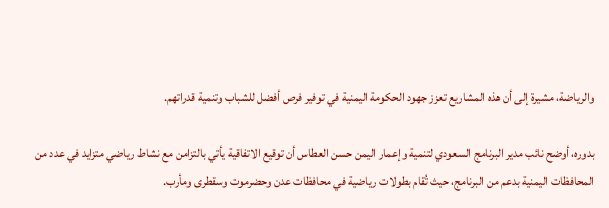والرياضة، مشيرة إلى أن هذه المشاريع تعزز جهود الحكومة اليمنية في توفير فرص أفضل للشباب وتنمية قدراتهم.

بدوره، أوضح نائب مدير البرنامج السعودي لتنمية وإعمار اليمن حسن العطاس أن توقيع الاتفاقية يأتي بالتزامن مع نشاط رياضي متزايد في عدد من المحافظات اليمنية بدعم من البرنامج، حيث تُقام بطولات رياضية في محافظات عدن وحضرموت وسقطرى ومأرب.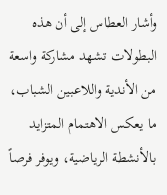وأشار العطاس إلى أن هذه البطولات تشهد مشاركة واسعة من الأندية واللاعبين الشباب، ما يعكس الاهتمام المتزايد بالأنشطة الرياضية، ويوفر فرصاً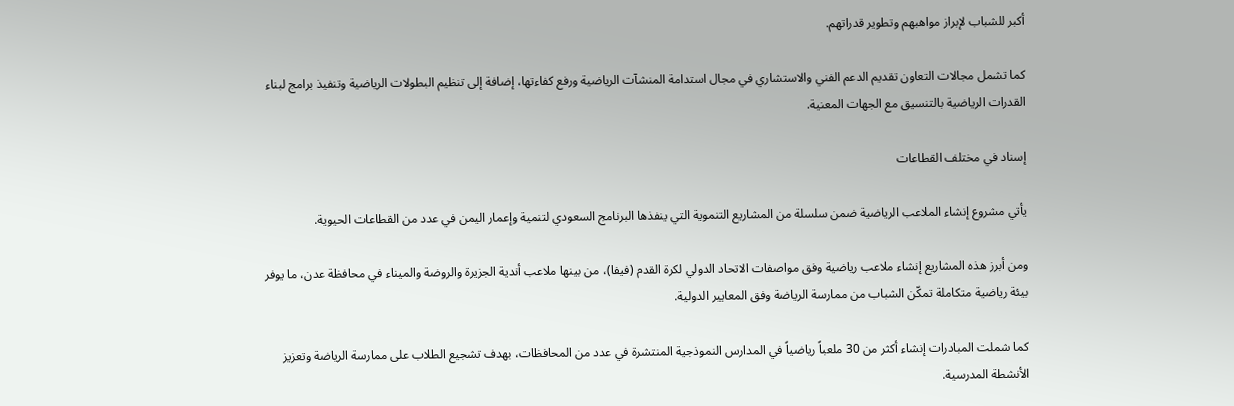أكبر للشباب لإبراز مواهبهم وتطوير قدراتهم.

كما تشمل مجالات التعاون تقديم الدعم الفني والاستشاري في مجال استدامة المنشآت الرياضية ورفع كفاءتها، إضافة إلى تنظيم البطولات الرياضية وتنفيذ برامج لبناء القدرات الرياضية بالتنسيق مع الجهات المعنية.

إسناد في مختلف القطاعات

يأتي مشروع إنشاء الملاعب الرياضية ضمن سلسلة من المشاريع التنموية التي ينفذها البرنامج السعودي لتنمية وإعمار اليمن في عدد من القطاعات الحيوية.

ومن أبرز هذه المشاريع إنشاء ملاعب رياضية وفق مواصفات الاتحاد الدولي لكرة القدم (فيفا)، من بينها ملاعب أندية الجزيرة والروضة والميناء في محافظة عدن، ما يوفر بيئة رياضية متكاملة تمكّن الشباب من ممارسة الرياضة وفق المعايير الدولية.

كما شملت المبادرات إنشاء أكثر من 30 ملعباً رياضياً في المدارس النموذجية المنتشرة في عدد من المحافظات، بهدف تشجيع الطلاب على ممارسة الرياضة وتعزيز الأنشطة المدرسية.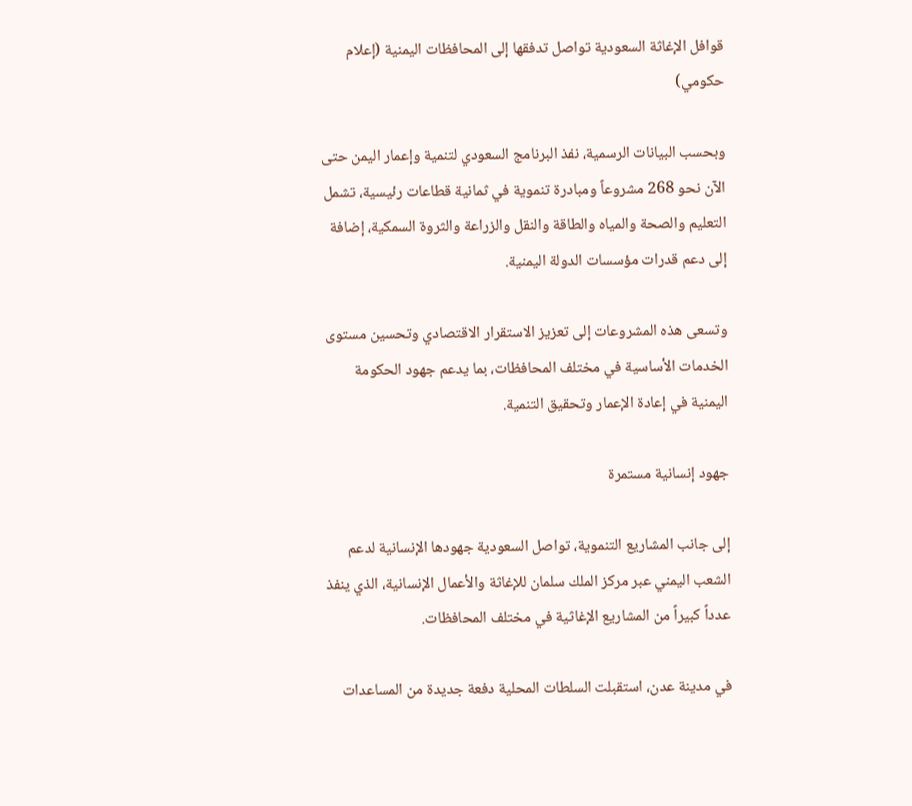قوافل الإغاثة السعودية تواصل تدفقها إلى المحافظات اليمنية (إعلام حكومي)

وبحسب البيانات الرسمية، نفذ البرنامج السعودي لتنمية وإعمار اليمن حتى الآن نحو 268 مشروعاً ومبادرة تنموية في ثمانية قطاعات رئيسية، تشمل التعليم والصحة والمياه والطاقة والنقل والزراعة والثروة السمكية، إضافة إلى دعم قدرات مؤسسات الدولة اليمنية.

وتسعى هذه المشروعات إلى تعزيز الاستقرار الاقتصادي وتحسين مستوى الخدمات الأساسية في مختلف المحافظات، بما يدعم جهود الحكومة اليمنية في إعادة الإعمار وتحقيق التنمية.

جهود إنسانية مستمرة

إلى جانب المشاريع التنموية، تواصل السعودية جهودها الإنسانية لدعم الشعب اليمني عبر مركز الملك سلمان للإغاثة والأعمال الإنسانية، الذي ينفذ عدداً كبيراً من المشاريع الإغاثية في مختلف المحافظات.

في مدينة عدن، استقبلت السلطات المحلية دفعة جديدة من المساعدات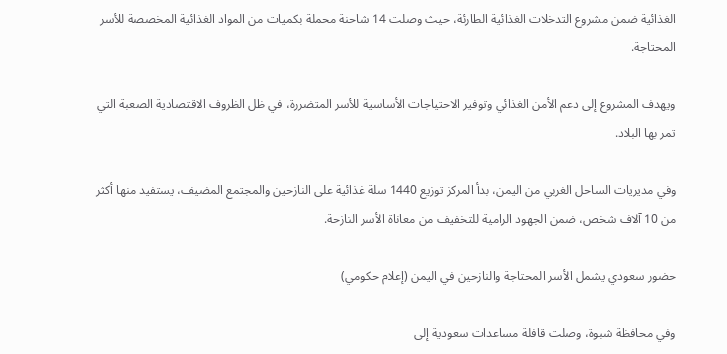الغذائية ضمن مشروع التدخلات الغذائية الطارئة، حيث وصلت 14 شاحنة محملة بكميات من المواد الغذائية المخصصة للأسر المحتاجة.

ويهدف المشروع إلى دعم الأمن الغذائي وتوفير الاحتياجات الأساسية للأسر المتضررة، في ظل الظروف الاقتصادية الصعبة التي تمر بها البلاد.

وفي مديريات الساحل الغربي من اليمن، بدأ المركز توزيع 1440 سلة غذائية على النازحين والمجتمع المضيف، يستفيد منها أكثر من 10 آلاف شخص، ضمن الجهود الرامية للتخفيف من معاناة الأسر النازحة.

حضور سعودي يشمل الأسر المحتاجة والنازحين في اليمن (إعلام حكومي)

وفي محافظة شبوة، وصلت قافلة مساعدات سعودية إلى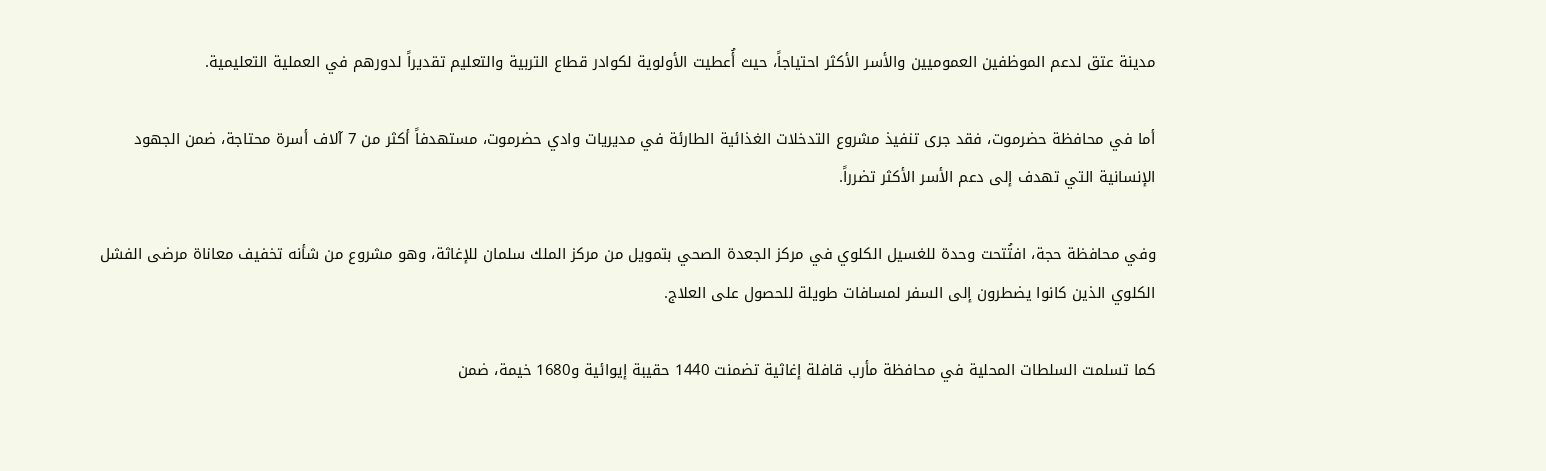مدينة عتق لدعم الموظفين العموميين والأسر الأكثر احتياجاً، حيث أُعطيت الأولوية لكوادر قطاع التربية والتعليم تقديراً لدورهم في العملية التعليمية.

أما في محافظة حضرموت، فقد جرى تنفيذ مشروع التدخلات الغذائية الطارئة في مديريات وادي حضرموت، مستهدفاً أكثر من 7 آلاف أسرة محتاجة، ضمن الجهود الإنسانية التي تهدف إلى دعم الأسر الأكثر تضرراً.

وفي محافظة حجة، افتُتحت وحدة للغسيل الكلوي في مركز الجعدة الصحي بتمويل من مركز الملك سلمان للإغاثة، وهو مشروع من شأنه تخفيف معاناة مرضى الفشل الكلوي الذين كانوا يضطرون إلى السفر لمسافات طويلة للحصول على العلاج.

كما تسلمت السلطات المحلية في محافظة مأرب قافلة إغاثية تضمنت 1440 حقيبة إيوائية و1680 خيمة، ضمن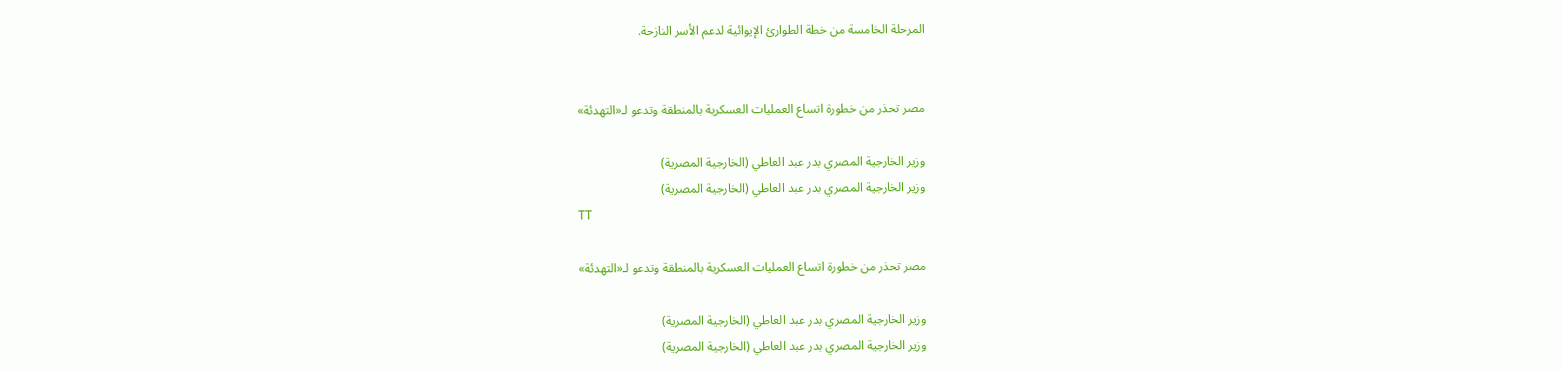المرحلة الخامسة من خطة الطوارئ الإيوائية لدعم الأسر النازحة.


مصر تحذر من خطورة اتساع العمليات العسكرية بالمنطقة وتدعو لـ«التهدئة»

وزير الخارجية المصري بدر عبد العاطي (الخارجية المصرية)
وزير الخارجية المصري بدر عبد العاطي (الخارجية المصرية)
TT

مصر تحذر من خطورة اتساع العمليات العسكرية بالمنطقة وتدعو لـ«التهدئة»

وزير الخارجية المصري بدر عبد العاطي (الخارجية المصرية)
وزير الخارجية المصري بدر عبد العاطي (الخارجية المصرية)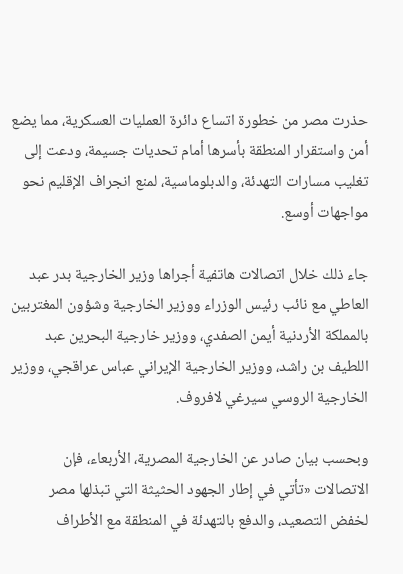حذرت مصر من خطورة اتساع دائرة العمليات العسكرية، مما يضع أمن واستقرار المنطقة بأسرها أمام تحديات جسيمة، ودعت إلى تغليب مسارات التهدئة، والدبلوماسية، لمنع انجراف الإقليم نحو مواجهات أوسع.

جاء ذلك خلال اتصالات هاتفية أجراها وزير الخارجية بدر عبد العاطي مع نائب رئيس الوزراء ووزير الخارجية وشؤون المغتربين بالمملكة الأردنية أيمن الصفدي، ووزير خارجية البحرين عبد اللطيف بن راشد، ووزير الخارجية الإيراني عباس عراقجي، ووزير الخارجية الروسي سيرغي لافروف.

وبحسب بيان صادر عن الخارجية المصرية، الأربعاء، فإن الاتصالات «تأتي في إطار الجهود الحثيثة التي تبذلها مصر لخفض التصعيد، والدفع بالتهدئة في المنطقة مع الأطراف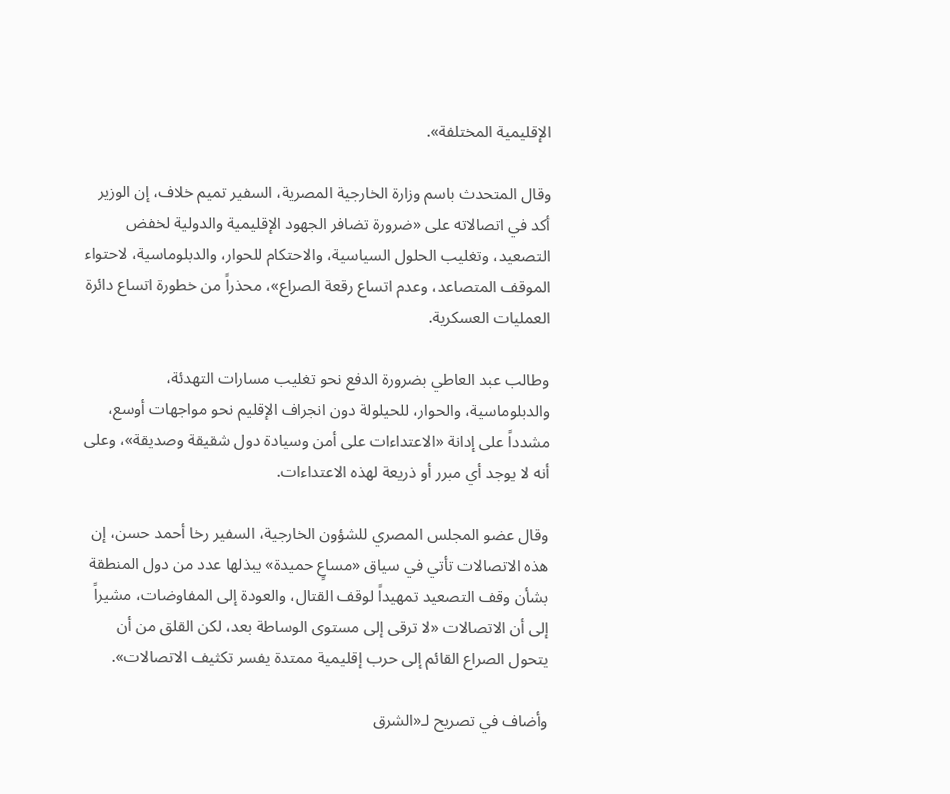الإقليمية المختلفة».

وقال المتحدث باسم وزارة الخارجية المصرية، السفير تميم خلاف، إن الوزير أكد في اتصالاته على «ضرورة تضافر الجهود الإقليمية والدولية لخفض التصعيد، وتغليب الحلول السياسية، والاحتكام للحوار، والدبلوماسية، لاحتواء الموقف المتصاعد، وعدم اتساع رقعة الصراع»، محذراً من خطورة اتساع دائرة العمليات العسكرية.

وطالب عبد العاطي بضرورة الدفع نحو تغليب مسارات التهدئة، والدبلوماسية، والحوار، للحيلولة دون انجراف الإقليم نحو مواجهات أوسع، مشدداً على إدانة «الاعتداءات على أمن وسيادة دول شقيقة وصديقة»، وعلى أنه لا يوجد أي مبرر أو ذريعة لهذه الاعتداءات.

وقال عضو المجلس المصري للشؤون الخارجية، السفير رخا أحمد حسن، إن هذه الاتصالات تأتي في سياق «مساعٍ حميدة» يبذلها عدد من دول المنطقة بشأن وقف التصعيد تمهيداً لوقف القتال، والعودة إلى المفاوضات، مشيراً إلى أن الاتصالات «لا ترقى إلى مستوى الوساطة بعد، لكن القلق من أن يتحول الصراع القائم إلى حرب إقليمية ممتدة يفسر تكثيف الاتصالات».

وأضاف في تصريح لـ«الشرق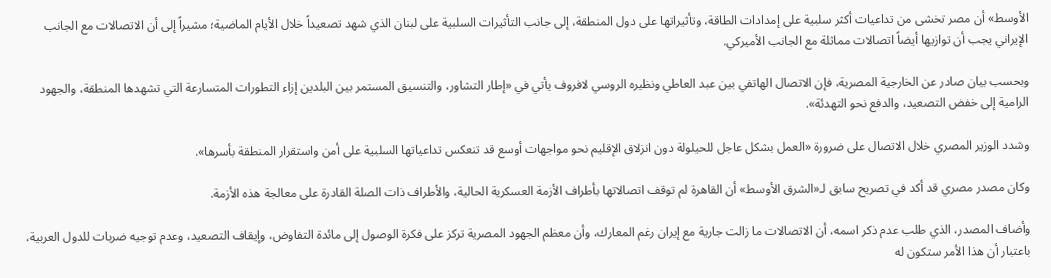الأوسط» أن مصر تخشى من تداعيات أكثر سلبية على إمدادات الطاقة، وتأثيراتها على دول المنطقة، إلى جانب التأثيرات السلبية على لبنان الذي شهد تصعيداً خلال الأيام الماضية؛ مشيراً إلى أن الاتصالات مع الجانب الإيراني يجب أن توازيها أيضاً اتصالات مماثلة مع الجانب الأميركي.

وبحسب بيان صادر عن الخارجية المصرية، فإن الاتصال الهاتفي بين عبد العاطي ونظيره الروسي لافروف يأتي في «إطار التشاور، والتنسيق المستمر بين البلدين إزاء التطورات المتسارعة التي تشهدها المنطقة، والجهود الرامية إلى خفض التصعيد، والدفع نحو التهدئة».

وشدد الوزير المصري خلال الاتصال على ضرورة «العمل بشكل عاجل للحيلولة دون انزلاق الإقليم نحو مواجهات أوسع قد تنعكس تداعياتها السلبية على أمن واستقرار المنطقة بأسرها».

وكان مصدر مصري قد أكد في تصريح سابق لـ«الشرق الأوسط» أن القاهرة لم توقف اتصالاتها بأطراف الأزمة العسكرية الحالية، والأطراف ذات الصلة القادرة على معالجة هذه الأزمة.

وأضاف المصدر، الذي طلب عدم ذكر اسمه، أن الاتصالات ما زالت جارية مع إيران رغم المعارك، وأن معظم الجهود المصرية تركز على فكرة الوصول إلى مائدة التفاوض، وإيقاف التصعيد، وعدم توجيه ضربات للدول العربية، باعتبار أن هذا الأمر ستكون له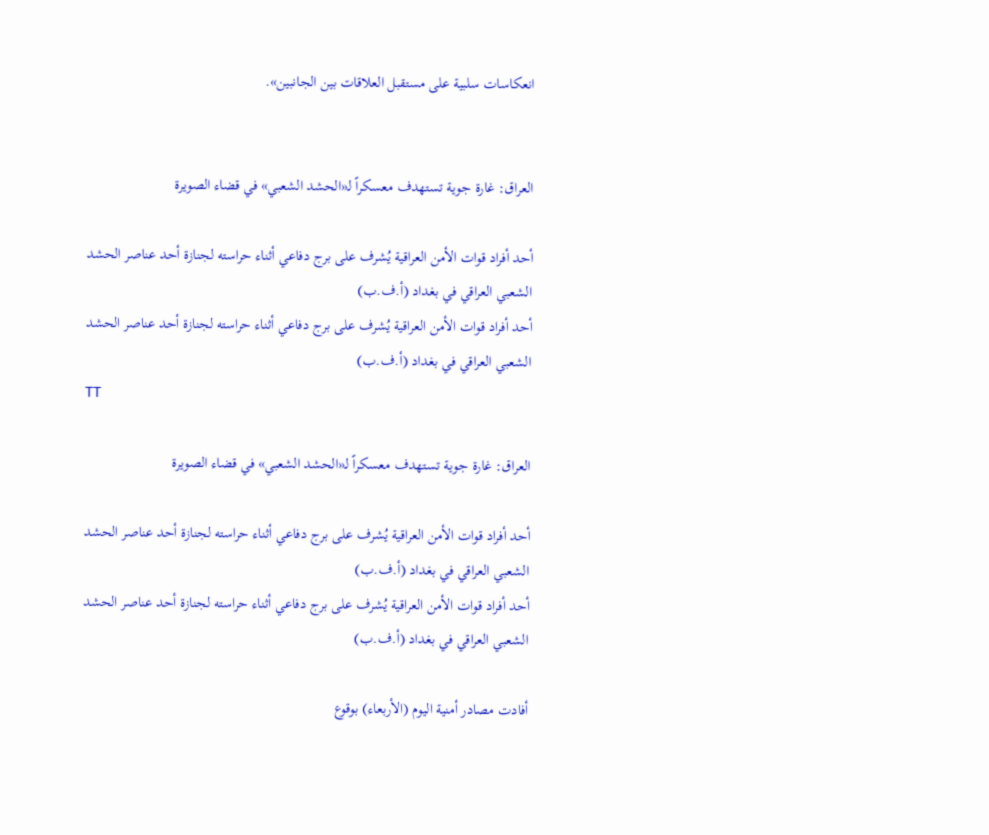انعكاسات سلبية على مستقبل العلاقات بين الجانبين».


العراق: غارة جوية تستهدف معسكراً لـ«الحشد الشعبي» في قضاء الصويرة

أحد أفراد قوات الأمن العراقية يُشرف على برج دفاعي أثناء حراسته لجنازة أحد عناصر الحشد الشعبي العراقي في بغداد (أ.ف.ب)
أحد أفراد قوات الأمن العراقية يُشرف على برج دفاعي أثناء حراسته لجنازة أحد عناصر الحشد الشعبي العراقي في بغداد (أ.ف.ب)
TT

العراق: غارة جوية تستهدف معسكراً لـ«الحشد الشعبي» في قضاء الصويرة

أحد أفراد قوات الأمن العراقية يُشرف على برج دفاعي أثناء حراسته لجنازة أحد عناصر الحشد الشعبي العراقي في بغداد (أ.ف.ب)
أحد أفراد قوات الأمن العراقية يُشرف على برج دفاعي أثناء حراسته لجنازة أحد عناصر الحشد الشعبي العراقي في بغداد (أ.ف.ب)

أفادت مصادر أمنية اليوم (الأربعاء) بوقوع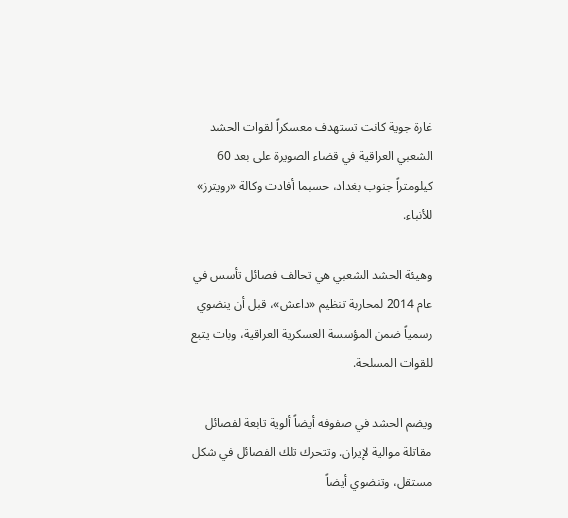غارة جوية كانت تستهدف معسكراً لقوات الحشد الشعبي العراقية في قضاء الصويرة على بعد 60 كيلومتراً جنوب بغداد، حسبما أفادت وكالة «رويترز» للأنباء.

وهيئة الحشد الشعبي هي تحالف فصائل تأسس في عام 2014 لمحاربة تنظيم «داعش»، قبل أن ينضوي رسمياً ضمن المؤسسة العسكرية العراقية، وبات يتبع للقوات المسلحة.

ويضم الحشد في صفوفه أيضاً ألوية تابعة لفصائل مقاتلة موالية لإيران. وتتحرك تلك الفصائل في شكل مستقل، وتنضوي أيضاً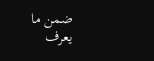ضمن ما يعرف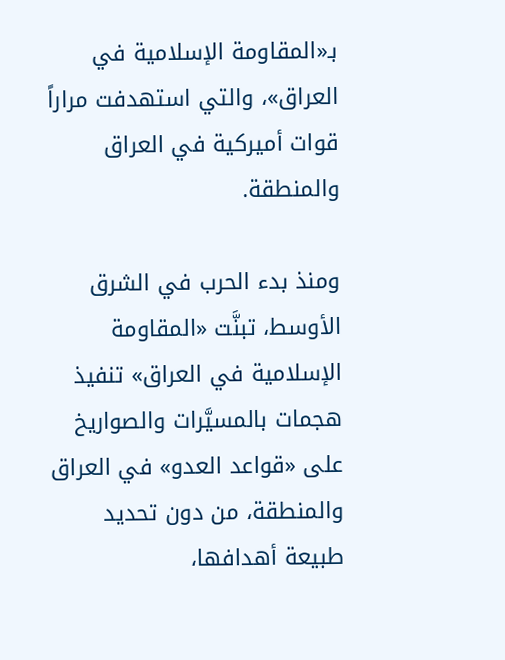بـ«المقاومة الإسلامية في العراق»، والتي استهدفت مراراً قوات أميركية في العراق والمنطقة.

ومنذ بدء الحرب في الشرق الأوسط، تبنَّت «المقاومة الإسلامية في العراق» تنفيذ هجمات بالمسيَّرات والصواريخ على «قواعد العدو» في العراق والمنطقة، من دون تحديد طبيعة أهدافها،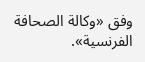وفق «وكالة الصحافة الفرنسية».